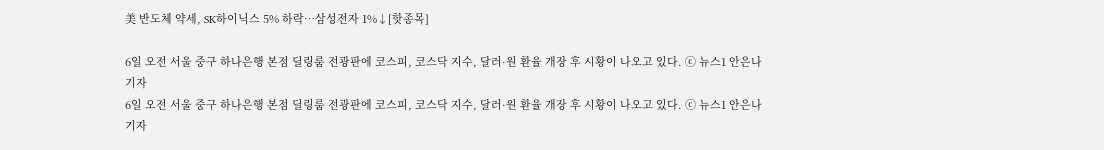美 반도체 약세, SK하이닉스 5% 하락…삼성전자 1%↓[핫종목]

6일 오전 서울 중구 하나은행 본점 딜링룸 전광판에 코스피, 코스닥 지수, 달러·원 환율 개장 후 시황이 나오고 있다. ⓒ 뉴스1 안은나 기자
6일 오전 서울 중구 하나은행 본점 딜링룸 전광판에 코스피, 코스닥 지수, 달러·원 환율 개장 후 시황이 나오고 있다. ⓒ 뉴스1 안은나 기자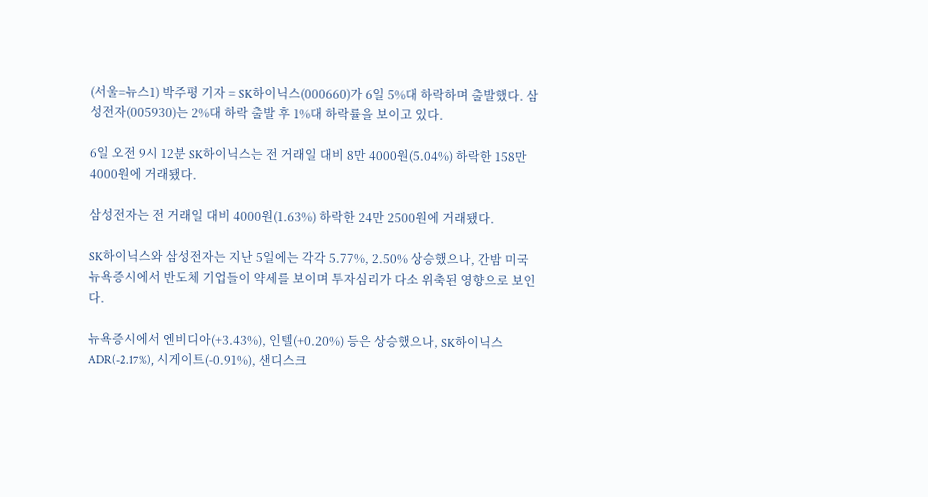(서울=뉴스1) 박주평 기자 = SK하이닉스(000660)가 6일 5%대 하락하며 출발했다. 삼성전자(005930)는 2%대 하락 출발 후 1%대 하락률을 보이고 있다.

6일 오전 9시 12분 SK하이닉스는 전 거래일 대비 8만 4000원(5.04%) 하락한 158만 4000원에 거래됐다.

삼성전자는 전 거래일 대비 4000원(1.63%) 하락한 24만 2500원에 거래됐다.

SK하이닉스와 삼성전자는 지난 5일에는 각각 5.77%, 2.50% 상승했으나, 간밤 미국 뉴욕증시에서 반도체 기업들이 약세를 보이며 투자심리가 다소 위축된 영향으로 보인다.

뉴욕증시에서 엔비디아(+3.43%), 인텔(+0.20%) 등은 상승했으나, SK하이닉스 ADR(-2.17%), 시게이트(-0.91%), 샌디스크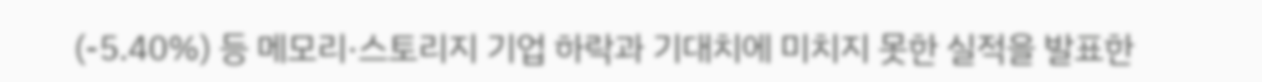(-5.40%) 등 메모리·스토리지 기업 하락과 기대치에 미치지 못한 실적을 발표한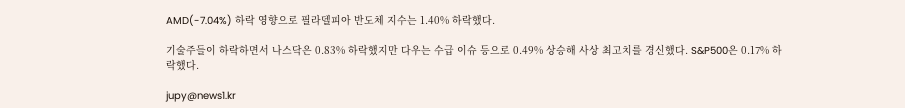AMD(-7.04%) 하락 영향으로 필라델피아 반도체 지수는 1.40% 하락했다.

기술주들이 하락하면서 나스닥은 0.83% 하락했지만 다우는 수급 이슈 등으로 0.49% 상승해 사상 최고치를 경신했다. S&P500은 0.17% 하락했다.

jupy@news1.kr